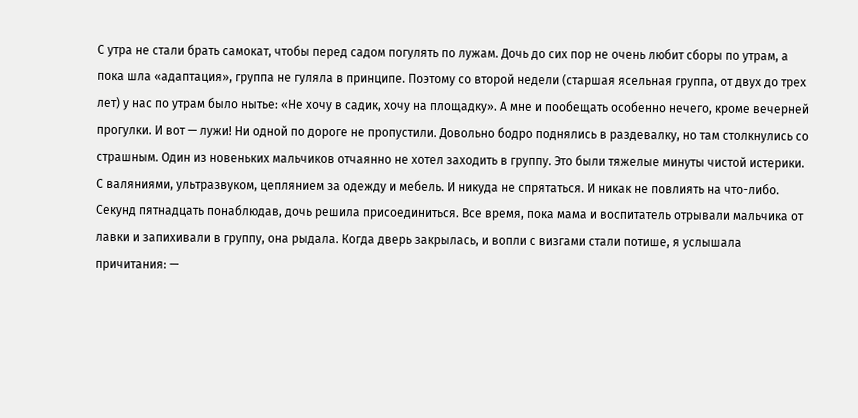С утра не стали брать самокат, чтобы перед садом погулять по лужам. Дочь до сих пор не очень любит сборы по утрам, а пока шла «адаптация», группа не гуляла в принципе. Поэтому со второй недели (старшая ясельная группа, от двух до трех лет) у нас по утрам было нытье: «Не хочу в садик, хочу на площадку». А мне и пообещать особенно нечего, кроме вечерней прогулки. И вот — лужи! Ни одной по дороге не пропустили. Довольно бодро поднялись в раздевалку, но там столкнулись со страшным. Один из новеньких мальчиков отчаянно не хотел заходить в группу. Это были тяжелые минуты чистой истерики. С валяниями, ультразвуком, цеплянием за одежду и мебель. И никуда не спрятаться. И никак не повлиять на что-либо. Секунд пятнадцать понаблюдав, дочь решила присоединиться. Все время, пока мама и воспитатель отрывали мальчика от лавки и запихивали в группу, она рыдала. Когда дверь закрылась, и вопли с визгами стали потише, я услышала причитания: —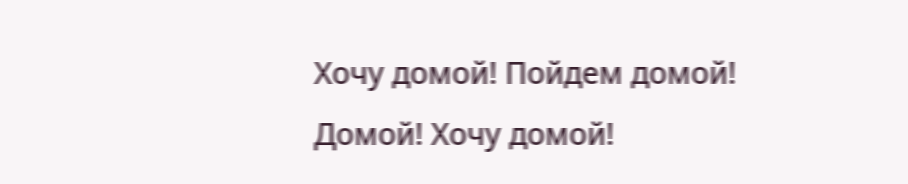Хочу домой! Пойдем домой! Домой! Хочу домой!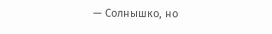— Солнышко, но